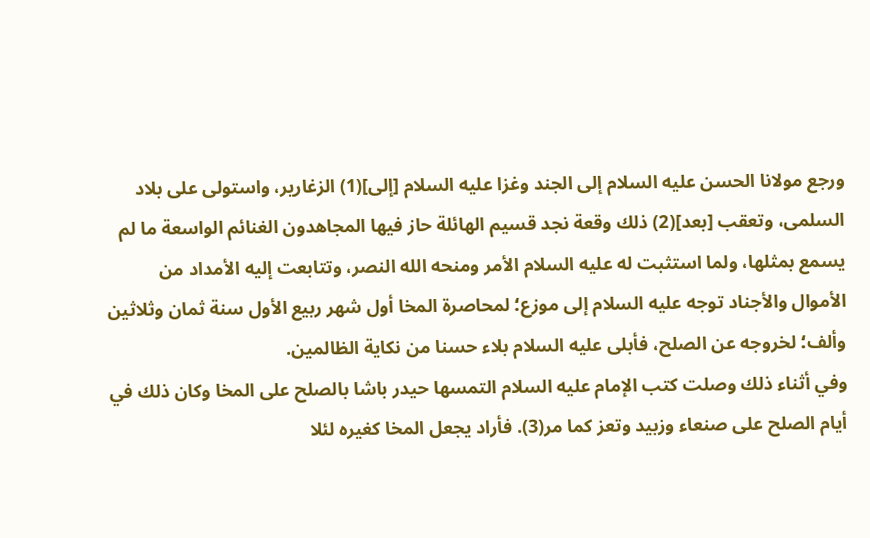ورجع مولانا الحسن عليه السلام إلى الجند وغزا عليه السلام [إلى](1) الزغارير، واستولى على بلاد السلمى، وتعقب [بعد](2) ذلك وقعة نجد قسيم الهائلة حاز فيها المجاهدون الغنائم الواسعة ما لم يسمع بمثلها، ولما استثبت له عليه السلام الأمر ومنحه الله النصر، وتتابعت إليه الأمداد من الأموال والأجناد توجه عليه السلام إلى موزع؛ لمحاصرة المخا أول شهر ربيع الأول سنة ثمان وثلاثين وألف؛ لخروجه عن الصلح، فأبلى عليه السلام بلاء حسنا من نكاية الظالمين.
وفي أثناء ذلك وصلت كتب الإمام عليه السلام التمسها حيدر باشا بالصلح على المخا وكان ذلك في أيام الصلح على صنعاء وزبيد وتعز كما مر(3). فأراد يجعل المخا كغيره لئلا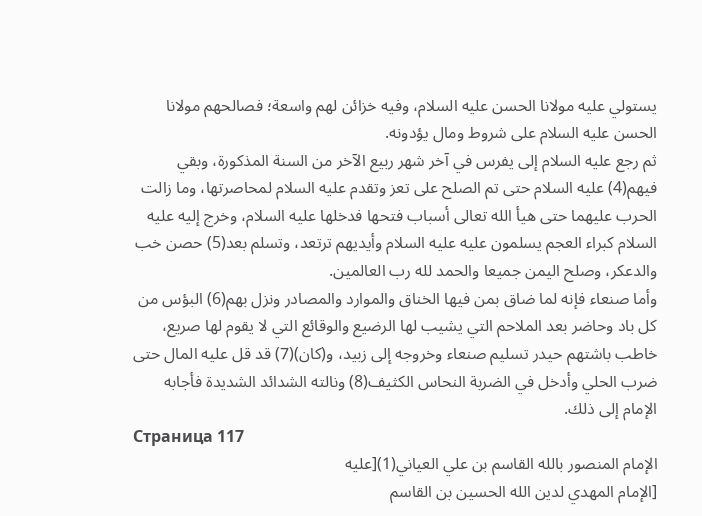يستولي عليه مولانا الحسن عليه السلام، وفيه خزائن لهم واسعة؛ فصالحهم مولانا الحسن عليه السلام على شروط ومال يؤدونه.
ثم رجع عليه السلام إلى يفرس في آخر شهر ربيع الآخر من السنة المذكورة، وبقي فيهم(4) عليه السلام حتى تم الصلح على تعز وتقدم عليه السلام لمحاصرتها، وما زالت الحرب عليهما حتى هيأ الله تعالى أسباب فتحها فدخلها عليه السلام، وخرج إليه عليه السلام كبراء العجم يسلمون عليه عليه السلام وأيديهم ترتعد، وتسلم بعد(5) حصن خب والدعكر، وصلح اليمن جميعا والحمد لله رب العالمين.
وأما صنعاء فإنه لما ضاق بمن فيها الخناق والموارد والمصادر ونزل بهم(6) البؤس من كل باد وحاضر بعد الملاحم التي يشيب لها الرضيع والوقائع التي لا يقوم لها صريع، خاطب باشتهم حيدر تسليم صنعاء وخروجه إلى زبيد، و(كان)(7) قد قل عليه المال حتى ضرب الحلي وأدخل في الضربة النحاس الكثيف(8) ونالته الشدائد الشديدة فأجابه الإمام إلى ذلك.
Страница 117
الإمام المنصور بالله القاسم بن علي العياني(1)[عليه
[الإمام المهدي لدين الله الحسين بن القاسم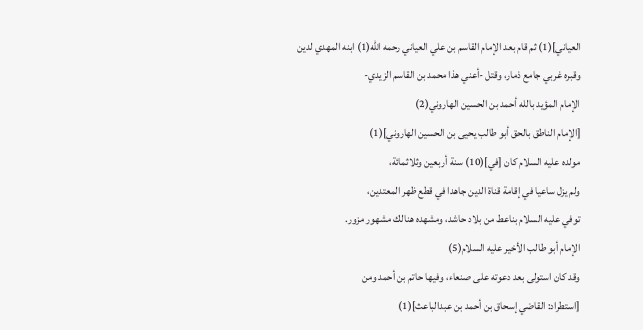العياني](1) ثم قام بعد الإمام القاسم بن علي العياني رحمه الله(1) ابنه المهدي لدين
وقبره غربي جامع ذمار، وقتل -أعني هذا محمد بن القاسم الزيدي-
الإمام المؤيد بالله أحمد بن الحسين الهاروني(2)
[الإمام الناطق بالحق أبو طالب يحيى بن الحسين الهاروني](1)
مولده عليه السلام كان [في](10) سنة أربعين وثلاثمائة،
ولم يزل ساعيا في إقامة قناة الدين جاهدا في قطع ظهر المعتدين،
توفي عليه السلام بناعط من بلاد حاشد، ومشهده هنالك مشهور مزور.
الإمام أبو طالب الأخير عليه السلام(5)
وقد كان استولى بعد دعوته على صنعاء، وفيها حاتم بن أحمد ومن
[استطراد: القاضي إسحاق بن أحمد بن عبدالباعث](1)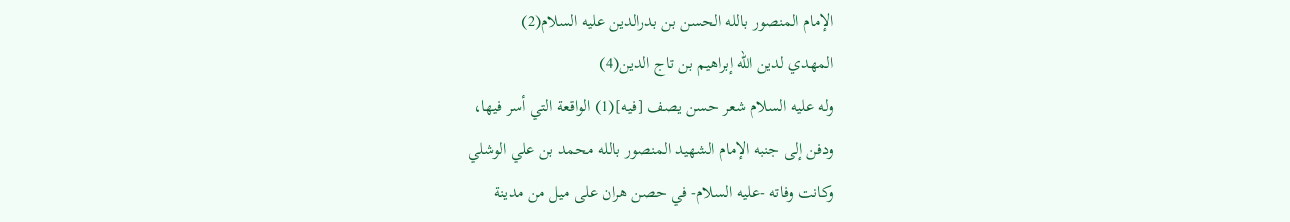الإمام المنصور بالله الحسن بن بدرالدين عليه السلام(2)
المهدي لدين الله إبراهيم بن تاج الدين(4)
وله عليه السلام شعر حسن يصف [فيه](1) الواقعة التي أسر فيها،
ودفن إلى جنبه الإمام الشهيد المنصور بالله محمد بن علي الوشلي
وكانت وفاته -عليه السلام- في حصن هران على ميل من مدينة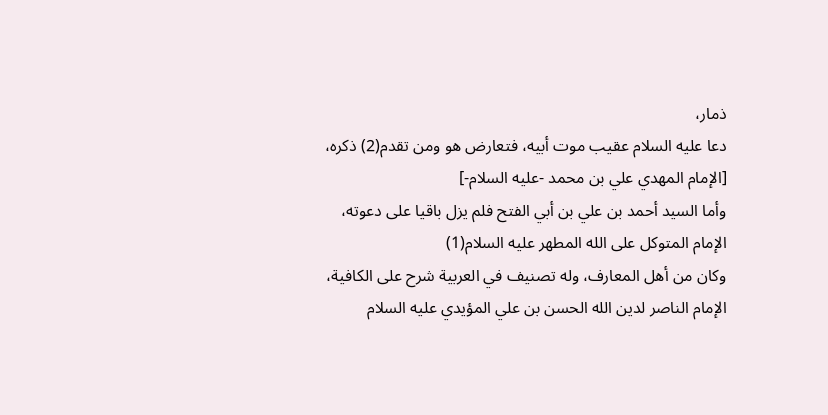ذمار،
دعا عليه السلام عقيب موت أبيه، فتعارض هو ومن تقدم(2) ذكره،
[الإمام المهدي علي بن محمد -عليه السلام-]
وأما السيد أحمد بن علي بن أبي الفتح فلم يزل باقيا على دعوته،
الإمام المتوكل على الله المطهر عليه السلام(1)
وكان من أهل المعارف، وله تصنيف في العربية شرح على الكافية،
الإمام الناصر لدين الله الحسن بن علي المؤيدي عليه السلام